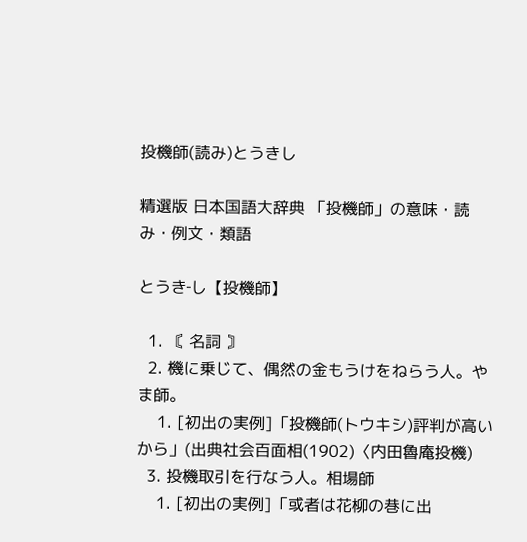投機師(読み)とうきし

精選版 日本国語大辞典 「投機師」の意味・読み・例文・類語

とうき‐し【投機師】

  1. 〘 名詞 〙
  2. 機に乗じて、偶然の金もうけをねらう人。やま師。
    1. [初出の実例]「投機師(トウキシ)評判が高いから」(出典社会百面相(1902)〈内田魯庵投機)
  3. 投機取引を行なう人。相場師
    1. [初出の実例]「或者は花柳の巷に出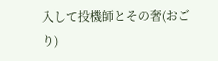入して投機師とその奢(おごり)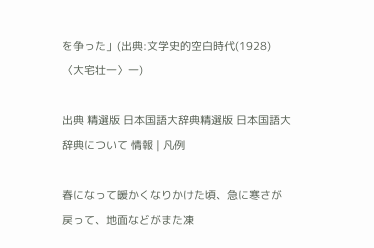を争った」(出典:文学史的空白時代(1928)〈大宅壮一〉一)

出典 精選版 日本国語大辞典精選版 日本国語大辞典について 情報 | 凡例

春になって暖かくなりかけた頃、急に寒さが戻って、地面などがまた凍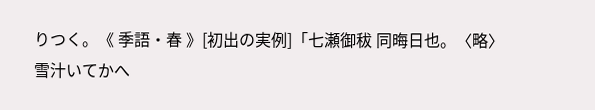りつく。《 季語・春 》[初出の実例]「七瀬御秡 同晦日也。〈略〉雪汁いてかへ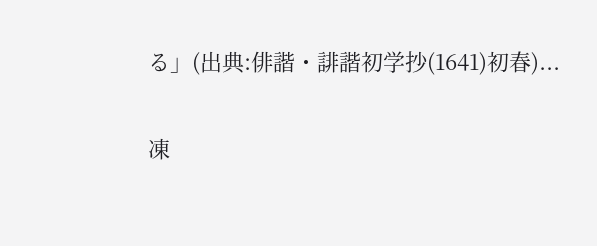る」(出典:俳諧・誹諧初学抄(1641)初春)...

凍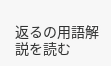返るの用語解説を読む